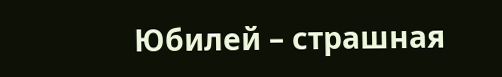Юбилей – страшная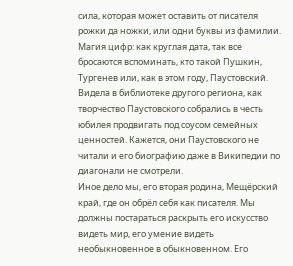сила, которая может оставить от писателя рожки да ножки, или одни буквы из фамилии. Магия цифр: как круглая дата, так все бросаются вспоминать, кто такой Пушкин, Тургенев или, как в этом году, Паустовский.
Видела в библиотеке другого региона, как творчество Паустовского собрались в честь юбилея продвигать под соусом семейных ценностей. Кажется, они Паустовского не читали и его биографию даже в Википедии по диагонали не смотрели.
Иное дело мы, его вторая родина, Мещёрский край, где он обрёл себя как писателя. Мы должны постараться раскрыть его искусство видеть мир, его умение видеть необыкновенное в обыкновенном. Его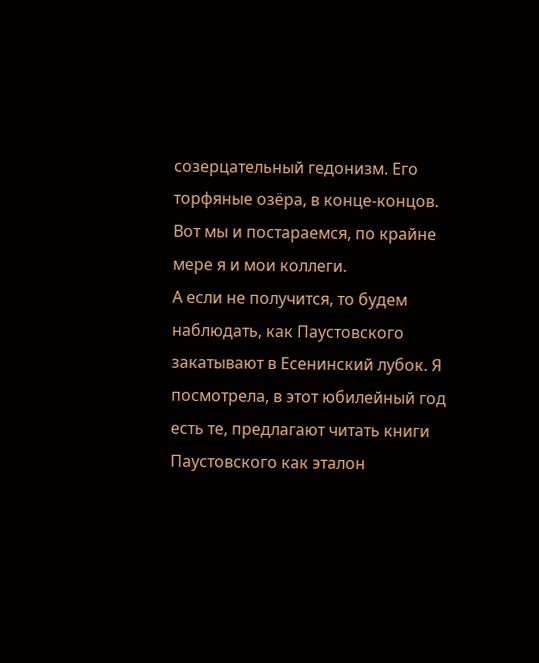созерцательный гедонизм. Его торфяные озёра, в конце-концов.
Вот мы и постараемся, по крайне мере я и мои коллеги.
А если не получится, то будем наблюдать, как Паустовского закатывают в Есенинский лубок. Я посмотрела, в этот юбилейный год есть те, предлагают читать книги Паустовского как эталон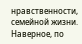нравственности, семейной жизни. Наверное, по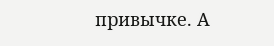привычке. А